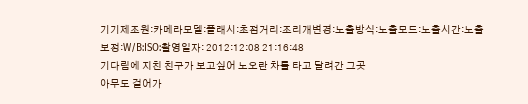기기제조원:카메라모델:플래시:초점거리:조리개변경:노출방식:노출모드:노출시간:노출보정:W/B:ISO:촬영일자: 2012:12:08 21:16:48
기다림에 지친 친구가 보고싶어 노오란 차를 타고 달려간 그곳
아무도 걸어가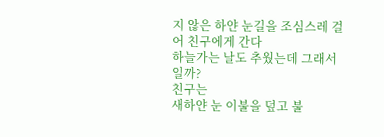지 않은 하얀 눈길을 조심스레 걸어 친구에게 간다
하늘가는 날도 추웠는데 그래서일까?
친구는
새하얀 눈 이불을 덮고 불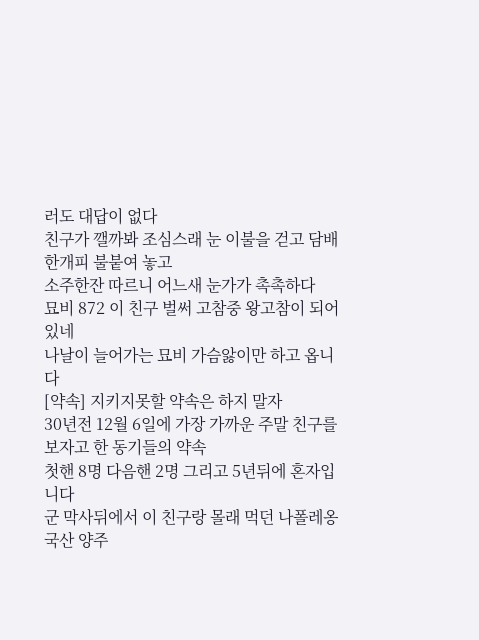러도 대답이 없다
친구가 깰까봐 조심스래 눈 이불을 걷고 담배 한개피 불붙여 놓고
소주한잔 따르니 어느새 눈가가 촉촉하다
묘비 872 이 친구 벌써 고참중 왕고참이 되어있네
나날이 늘어가는 묘비 가슴앓이만 하고 옵니다
[약속] 지키지못할 약속은 하지 말자
30년전 12월 6일에 가장 가까운 주말 친구를 보자고 한 동기들의 약속
첫핸 8명 다음핸 2명 그리고 5년뒤에 혼자입니다
군 막사뒤에서 이 친구랑 몰래 먹던 나폴레옹 국산 양주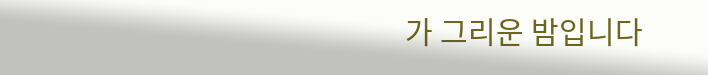가 그리운 밤입니다